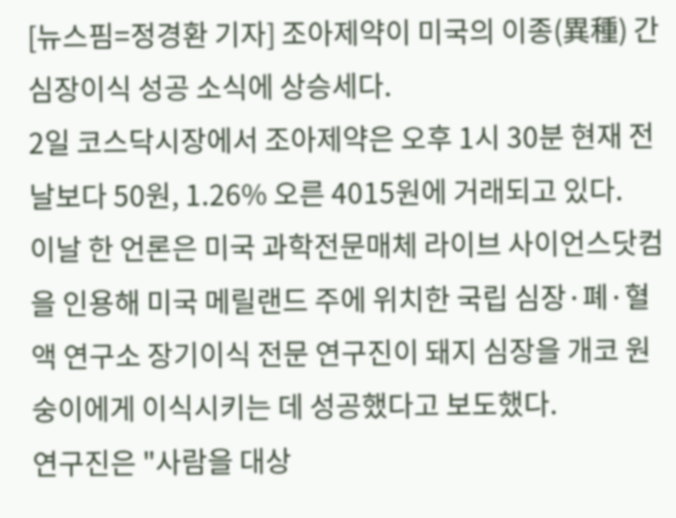[뉴스핌=정경환 기자] 조아제약이 미국의 이종(異種) 간 심장이식 성공 소식에 상승세다.
2일 코스닥시장에서 조아제약은 오후 1시 30분 현재 전날보다 50원, 1.26% 오른 4015원에 거래되고 있다.
이날 한 언론은 미국 과학전문매체 라이브 사이언스닷컴을 인용해 미국 메릴랜드 주에 위치한 국립 심장·폐·혈액 연구소 장기이식 전문 연구진이 돼지 심장을 개코 원숭이에게 이식시키는 데 성공했다고 보도했다.
연구진은 "사람을 대상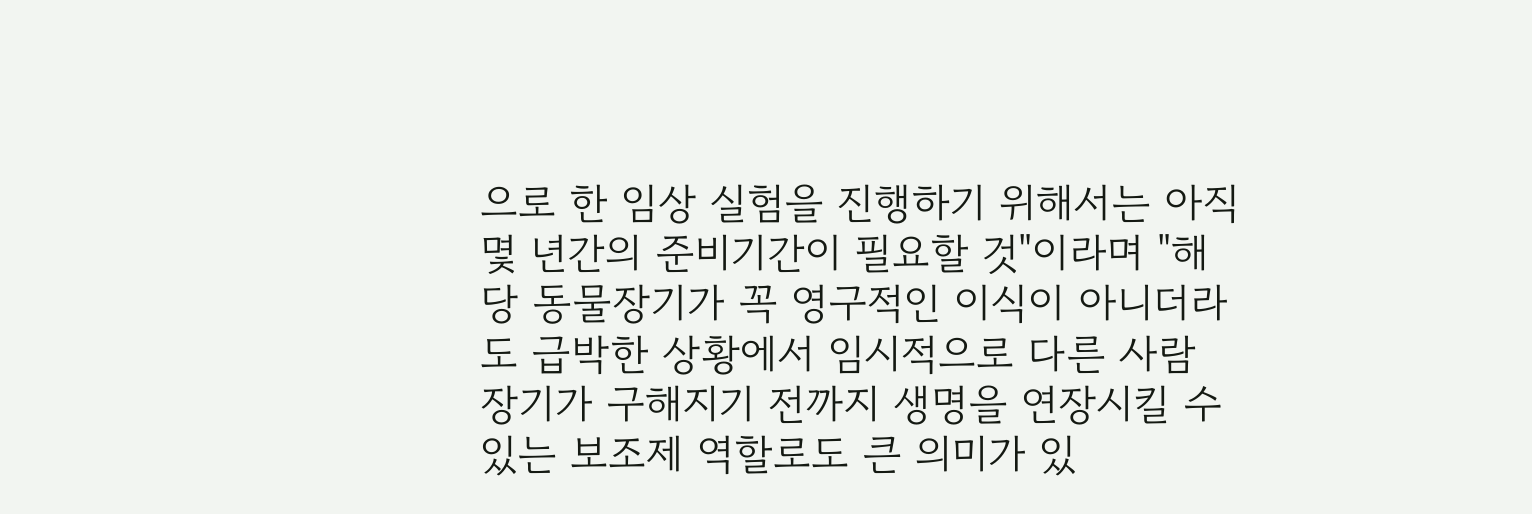으로 한 임상 실험을 진행하기 위해서는 아직 몇 년간의 준비기간이 필요할 것"이라며 "해당 동물장기가 꼭 영구적인 이식이 아니더라도 급박한 상황에서 임시적으로 다른 사람 장기가 구해지기 전까지 생명을 연장시킬 수 있는 보조제 역할로도 큰 의미가 있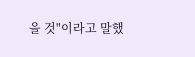을 것"이라고 말했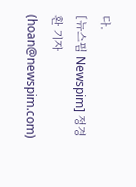다.
[뉴스핌 Newspim] 정경환 기자 (hoan@newspim.com)